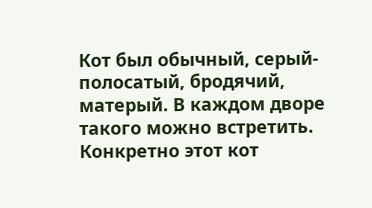Кот был обычный, серый-полосатый, бродячий, матерый. В каждом дворе такого можно встретить. Конкретно этот кот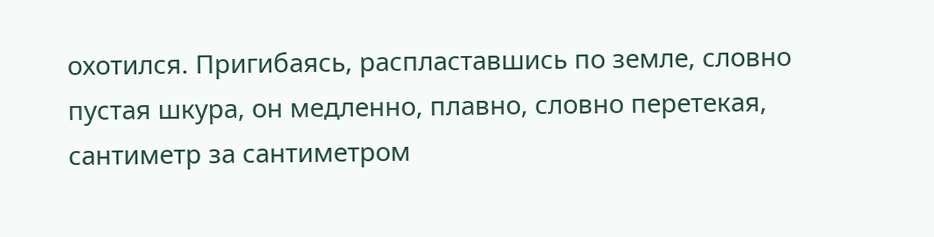охотился. Пригибаясь, распластавшись по земле, словно пустая шкура, он медленно, плавно, словно перетекая, сантиметр за сантиметром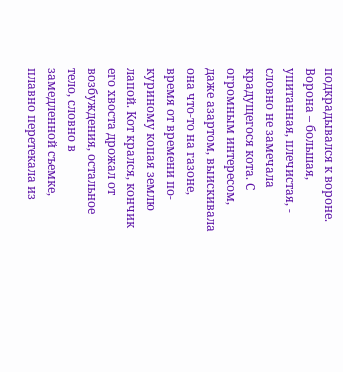подкрадывался к вороне. Ворона – большая, упитанная, плечистая, - словно не замечала крадущегося кота. С огромным интересом, даже азартом, выискивала она что-то на газоне, время от времени по-куриному копая землю лапой. Кот крался, кончик его хвоста дрожал от возбуждения, остальное тело, словно в замедленной съемке, плавно перетекала из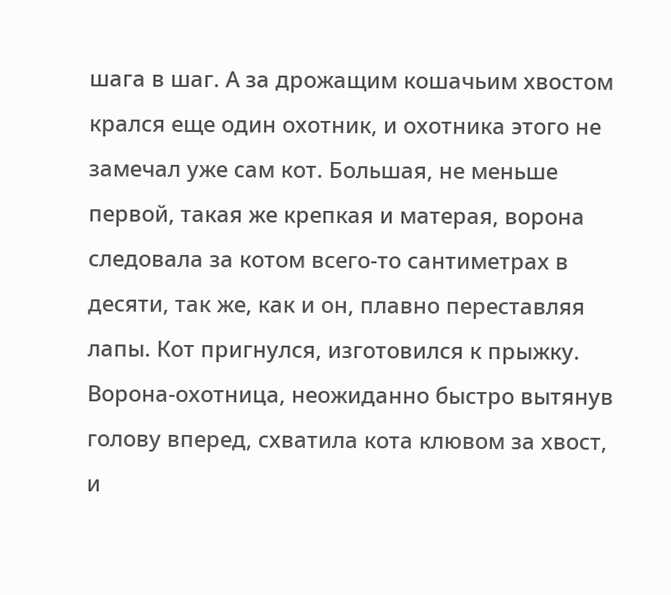шага в шаг. А за дрожащим кошачьим хвостом крался еще один охотник, и охотника этого не замечал уже сам кот. Большая, не меньше первой, такая же крепкая и матерая, ворона следовала за котом всего-то сантиметрах в десяти, так же, как и он, плавно переставляя лапы. Кот пригнулся, изготовился к прыжку. Ворона-охотница, неожиданно быстро вытянув голову вперед, схватила кота клювом за хвост, и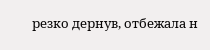резко дернув, отбежала н